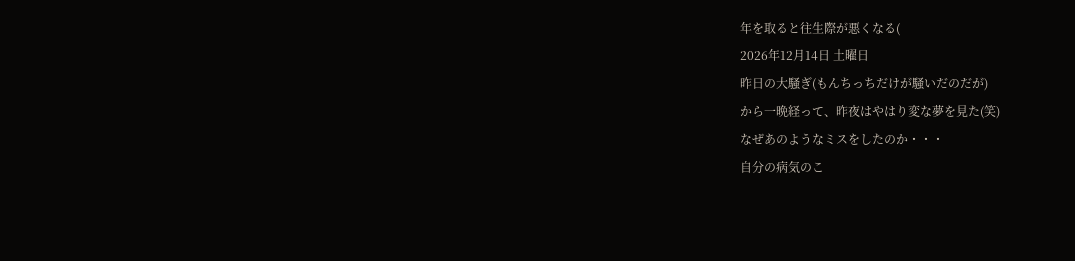年を取ると往生際が悪くなる(
2026年12月14日 土曜日
昨日の大騒ぎ(もんちっちだけが騒いだのだが)
から一晩経って、昨夜はやはり変な夢を見た(笑)
なぜあのようなミスをしたのか・・・
自分の病気のこ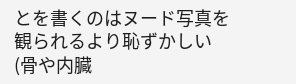とを書くのはヌード写真を
観られるより恥ずかしい
(骨や内臓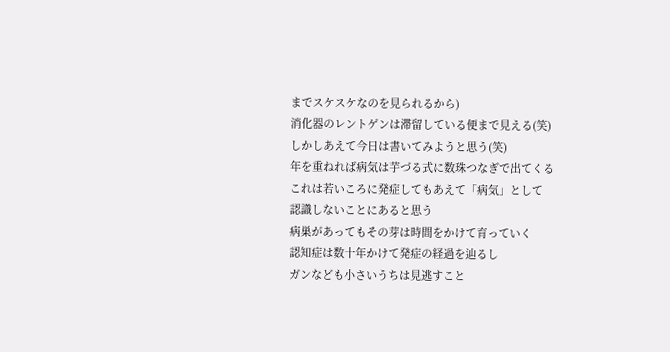までスケスケなのを見られるから)
消化器のレントゲンは滞留している便まで見える(笑)
しかしあえて今日は書いてみようと思う(笑)
年を重ねれば病気は芋づる式に数珠つなぎで出てくる
これは若いころに発症してもあえて「病気」として
認識しないことにあると思う
病巣があってもその芽は時間をかけて育っていく
認知症は数十年かけて発症の経過を辿るし
ガンなども小さいうちは見逃すこと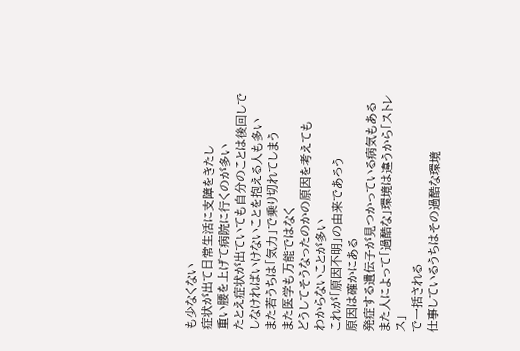も少なくない
症状が出て日常生活に支障をきたし
重い腰を上げて病院に行くのが多い
たとえ症状が出ていても自分のことは後回しで
しなければいけないことを抱える人も多い
また若うちは「気力」で乗り切れてしまう
また医学も万能ではなく
どうしてそうなったのかの原因を考えても
わからないことが多い
これが「原因不明」の由来であろう
原因は確かにある
発症する遺伝子が見つかっている病気もある
また人によって「過酷な」環境は違うから「ストレス」
で一括される
仕事しているうちはその過酷な環境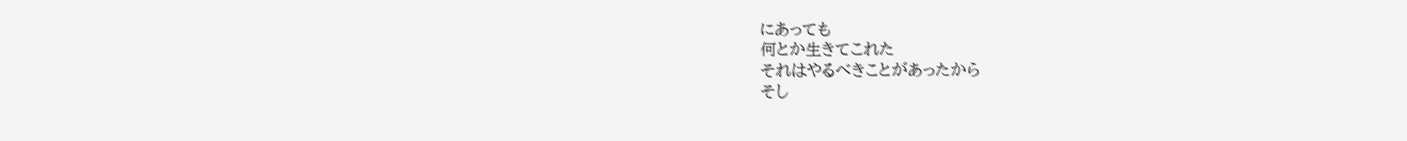にあっても
何とか生きてこれた
それはやるべきことがあったから
そし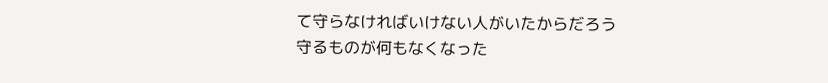て守らなければいけない人がいたからだろう
守るものが何もなくなった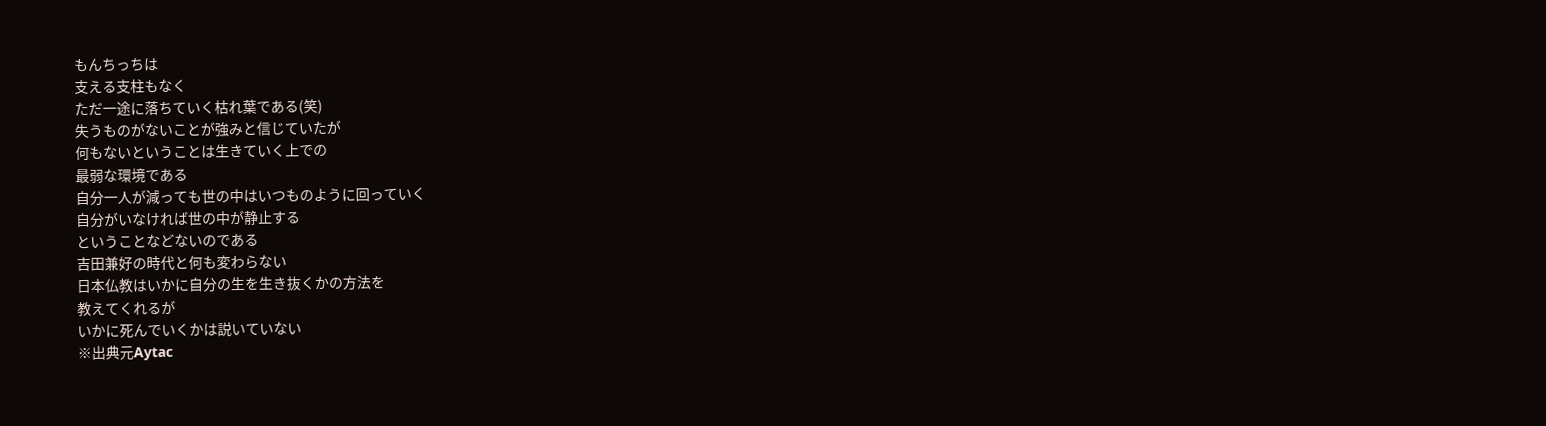もんちっちは
支える支柱もなく
ただ一途に落ちていく枯れ葉である(笑)
失うものがないことが強みと信じていたが
何もないということは生きていく上での
最弱な環境である
自分一人が減っても世の中はいつものように回っていく
自分がいなければ世の中が静止する
ということなどないのである
吉田兼好の時代と何も変わらない
日本仏教はいかに自分の生を生き抜くかの方法を
教えてくれるが
いかに死んでいくかは説いていない
※出典元Aytac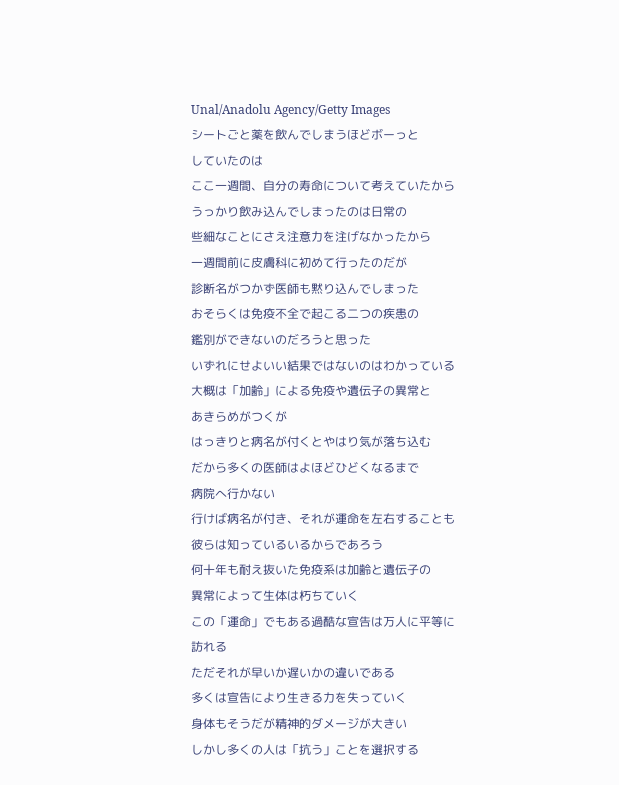Unal/Anadolu Agency/Getty Images
シートごと薬を飲んでしまうほどボーっと
していたのは
ここ一週間、自分の寿命について考えていたから
うっかり飲み込んでしまったのは日常の
些細なことにさえ注意力を注げなかったから
一週間前に皮膚科に初めて行ったのだが
診断名がつかず医師も黙り込んでしまった
おそらくは免疫不全で起こる二つの疾患の
鑑別ができないのだろうと思った
いずれにせよいい結果ではないのはわかっている
大概は「加齢」による免疫や遺伝子の異常と
あきらめがつくが
はっきりと病名が付くとやはり気が落ち込む
だから多くの医師はよほどひどくなるまで
病院へ行かない
行けば病名が付き、それが運命を左右することも
彼らは知っているいるからであろう
何十年も耐え抜いた免疫系は加齢と遺伝子の
異常によって生体は朽ちていく
この「運命」でもある過酷な宣告は万人に平等に
訪れる
ただそれが早いか遅いかの違いである
多くは宣告により生きる力を失っていく
身体もそうだが精神的ダメージが大きい
しかし多くの人は「抗う」ことを選択する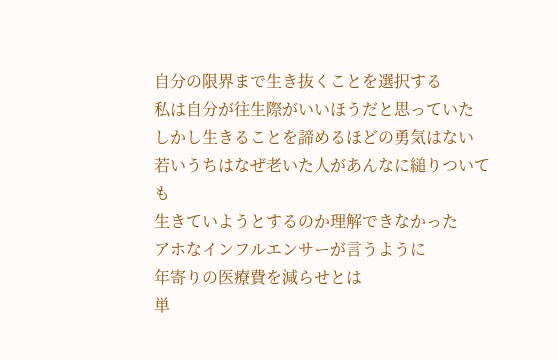自分の限界まで生き抜くことを選択する
私は自分が往生際がいいほうだと思っていた
しかし生きることを諦めるほどの勇気はない
若いうちはなぜ老いた人があんなに縋りついても
生きていようとするのか理解できなかった
アホなインフルエンサーが言うように
年寄りの医療費を減らせとは
単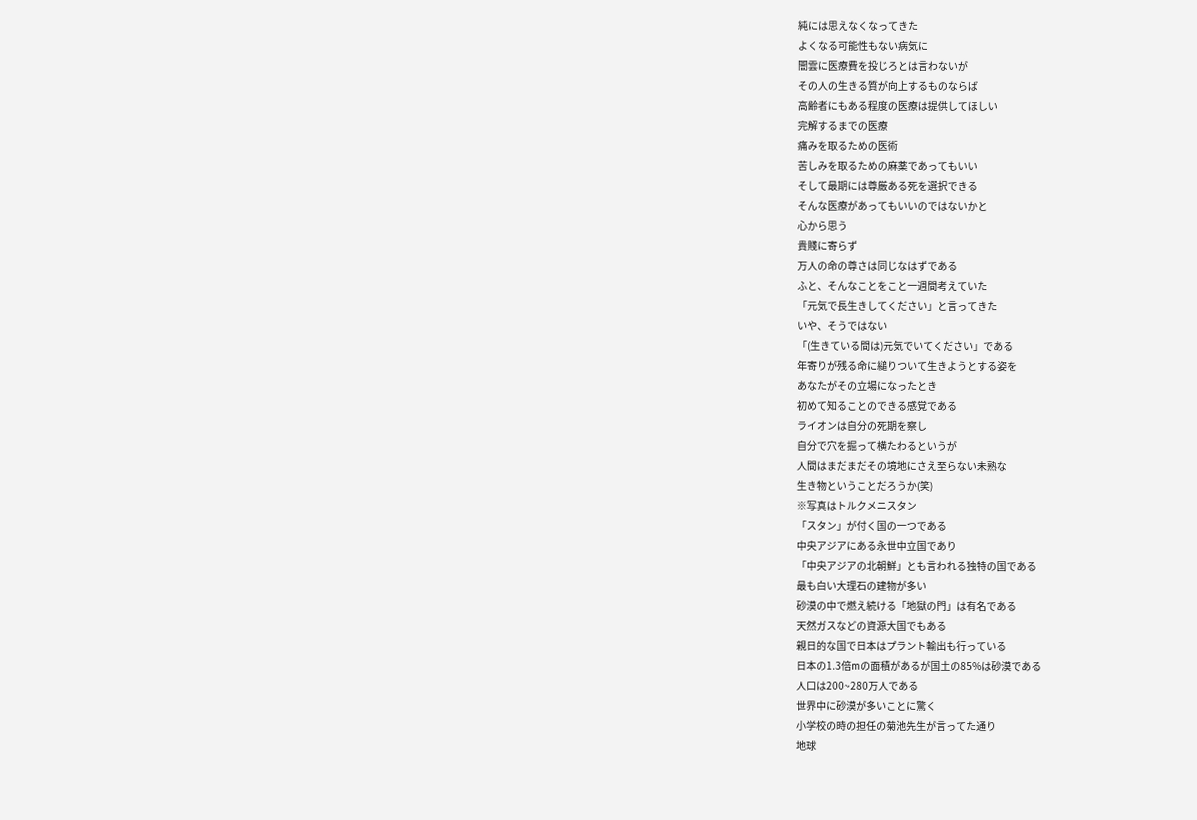純には思えなくなってきた
よくなる可能性もない病気に
闇雲に医療費を投じろとは言わないが
その人の生きる質が向上するものならば
高齢者にもある程度の医療は提供してほしい
完解するまでの医療
痛みを取るための医術
苦しみを取るための麻薬であってもいい
そして最期には尊厳ある死を選択できる
そんな医療があってもいいのではないかと
心から思う
貴賤に寄らず
万人の命の尊さは同じなはずである
ふと、そんなことをこと一週間考えていた
「元気で長生きしてください」と言ってきた
いや、そうではない
「(生きている間は)元気でいてください」である
年寄りが残る命に縋りついて生きようとする姿を
あなたがその立場になったとき
初めて知ることのできる感覚である
ライオンは自分の死期を察し
自分で穴を掘って横たわるというが
人間はまだまだその境地にさえ至らない未熟な
生き物ということだろうか(笑)
※写真はトルクメニスタン
「スタン」が付く国の一つである
中央アジアにある永世中立国であり
「中央アジアの北朝鮮」とも言われる独特の国である
最も白い大理石の建物が多い
砂漠の中で燃え続ける「地獄の門」は有名である
天然ガスなどの資源大国でもある
親日的な国で日本はプラント輸出も行っている
日本の1.3倍mの面積があるが国土の85%は砂漠である
人口は200~280万人である
世界中に砂漠が多いことに驚く
小学校の時の担任の菊池先生が言ってた通り
地球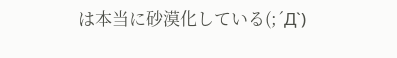は本当に砂漠化している(;´Д`)